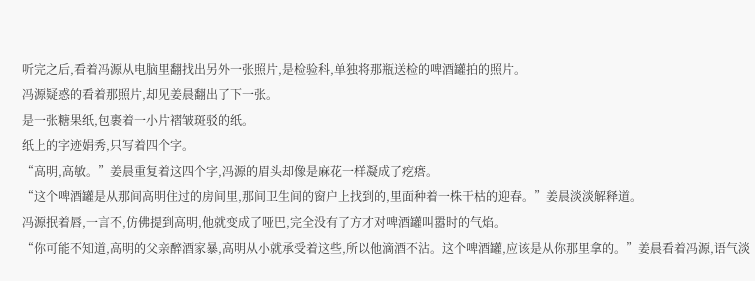听完之后,看着冯源从电脑里翻找出另外一张照片,是检验科,单独将那瓶送检的啤酒罐拍的照片。
冯源疑惑的看着那照片,却见姜晨翻出了下一张。
是一张糖果纸,包裹着一小片褶皱斑驳的纸。
纸上的字迹娟秀,只写着四个字。
“高明,高敏。”姜晨重复着这四个字,冯源的眉头却像是麻花一样凝成了疙瘩。
“这个啤酒罐是从那间高明住过的房间里,那间卫生间的窗户上找到的,里面种着一株干枯的迎春。”姜晨淡淡解释道。
冯源抿着唇,一言不,仿佛提到高明,他就变成了哑巴,完全没有了方才对啤酒罐叫嚣时的气焰。
“你可能不知道,高明的父亲醉酒家暴,高明从小就承受着这些,所以他滴酒不沾。这个啤酒罐,应该是从你那里拿的。”姜晨看着冯源,语气淡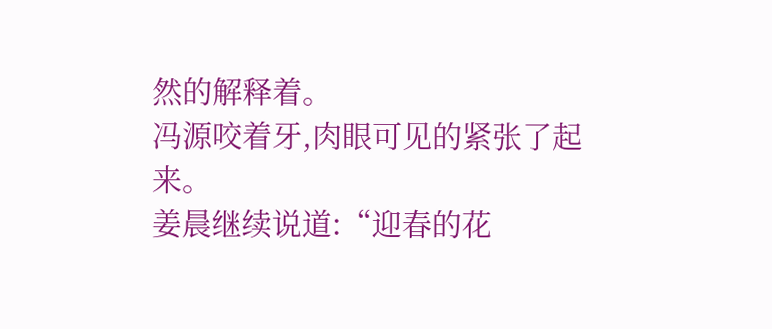然的解释着。
冯源咬着牙,肉眼可见的紧张了起来。
姜晨继续说道:“迎春的花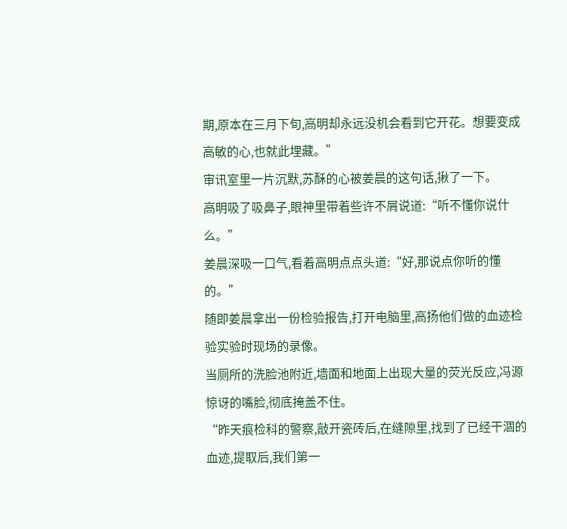期,原本在三月下旬,高明却永远没机会看到它开花。想要变成高敏的心,也就此埋藏。”
审讯室里一片沉默,苏酥的心被姜晨的这句话,揪了一下。
高明吸了吸鼻子,眼神里带着些许不屑说道:“听不懂你说什么。”
姜晨深吸一口气,看着高明点点头道:“好,那说点你听的懂的。”
随即姜晨拿出一份检验报告,打开电脑里,高扬他们做的血迹检验实验时现场的录像。
当厕所的洗脸池附近,墙面和地面上出现大量的荧光反应,冯源惊讶的嘴脸,彻底掩盖不住。
“昨天痕检科的警察,敲开瓷砖后,在缝隙里,找到了已经干涸的血迹,提取后,我们第一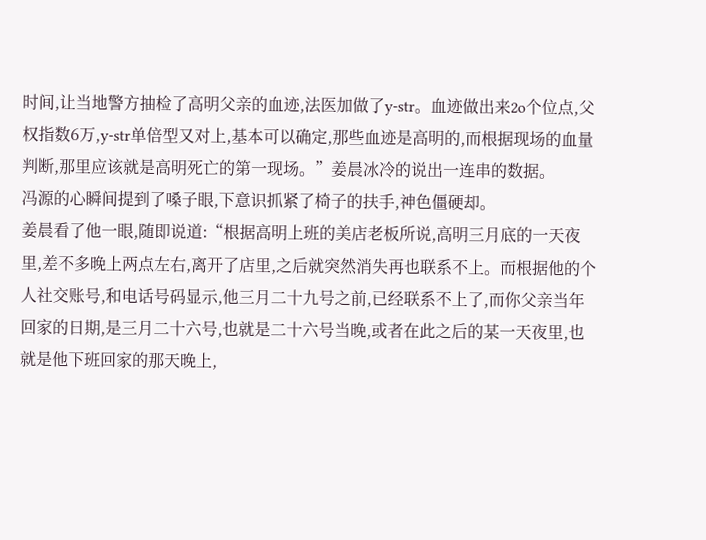时间,让当地警方抽检了高明父亲的血迹,法医加做了y-str。血迹做出来2o个位点,父权指数6万,y-str单倍型又对上,基本可以确定,那些血迹是高明的,而根据现场的血量判断,那里应该就是高明死亡的第一现场。”姜晨冰冷的说出一连串的数据。
冯源的心瞬间提到了嗓子眼,下意识抓紧了椅子的扶手,神色僵硬却。
姜晨看了他一眼,随即说道:“根据高明上班的美店老板所说,高明三月底的一天夜里,差不多晚上两点左右,离开了店里,之后就突然消失再也联系不上。而根据他的个人社交账号,和电话号码显示,他三月二十九号之前,已经联系不上了,而你父亲当年回家的日期,是三月二十六号,也就是二十六号当晚,或者在此之后的某一天夜里,也就是他下班回家的那天晚上,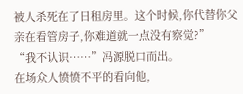被人杀死在了日租房里。这个时候,你代替你父亲在看管房子,你难道就一点没有察觉?”
“我不认识……”冯源脱口而出。
在场众人愤愤不平的看向他,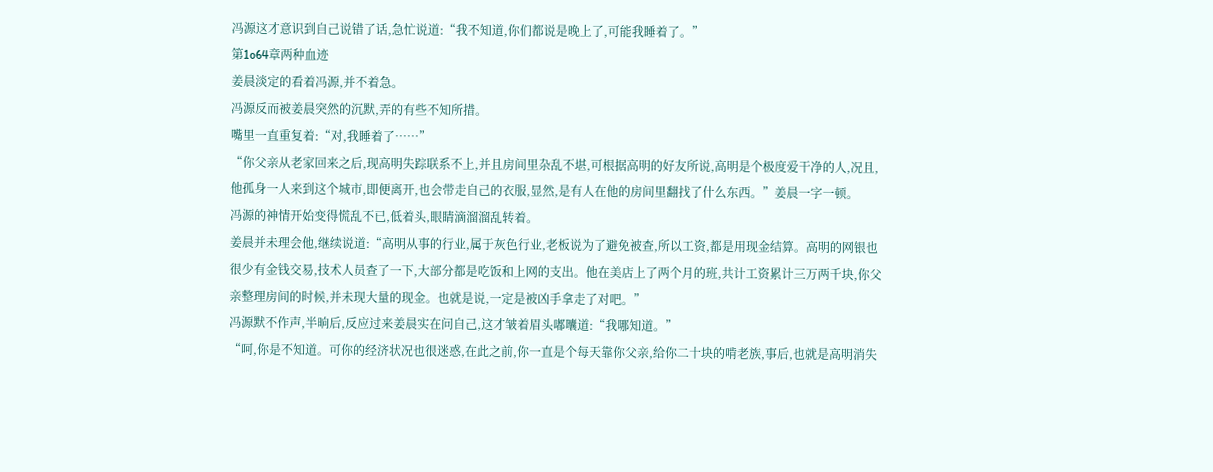冯源这才意识到自己说错了话,急忙说道:“我不知道,你们都说是晚上了,可能我睡着了。”
第1o64章两种血迹
姜晨淡定的看着冯源,并不着急。
冯源反而被姜晨突然的沉默,弄的有些不知所措。
嘴里一直重复着:“对,我睡着了……”
“你父亲从老家回来之后,现高明失踪联系不上,并且房间里杂乱不堪,可根据高明的好友所说,高明是个极度爱干净的人,况且,他孤身一人来到这个城市,即便离开,也会带走自己的衣服,显然,是有人在他的房间里翻找了什么东西。”姜晨一字一顿。
冯源的神情开始变得慌乱不已,低着头,眼睛滴溜溜乱转着。
姜晨并未理会他,继续说道:“高明从事的行业,属于灰色行业,老板说为了避免被查,所以工资,都是用现金结算。高明的网银也很少有金钱交易,技术人员查了一下,大部分都是吃饭和上网的支出。他在美店上了两个月的班,共计工资累计三万两千块,你父亲整理房间的时候,并未现大量的现金。也就是说,一定是被凶手拿走了对吧。”
冯源默不作声,半晌后,反应过来姜晨实在问自己,这才皱着眉头嘟囔道:“我哪知道。”
“呵,你是不知道。可你的经济状况也很迷惑,在此之前,你一直是个每天靠你父亲,给你二十块的啃老族,事后,也就是高明消失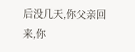后没几天,你父亲回来,你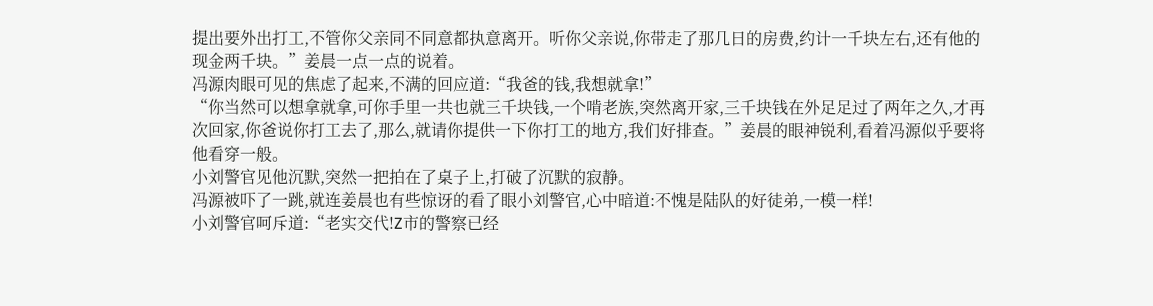提出要外出打工,不管你父亲同不同意都执意离开。听你父亲说,你带走了那几日的房费,约计一千块左右,还有他的现金两千块。”姜晨一点一点的说着。
冯源肉眼可见的焦虑了起来,不满的回应道:“我爸的钱,我想就拿!”
“你当然可以想拿就拿,可你手里一共也就三千块钱,一个啃老族,突然离开家,三千块钱在外足足过了两年之久,才再次回家,你爸说你打工去了,那么,就请你提供一下你打工的地方,我们好排查。”姜晨的眼神锐利,看着冯源似乎要将他看穿一般。
小刘警官见他沉默,突然一把拍在了桌子上,打破了沉默的寂静。
冯源被吓了一跳,就连姜晨也有些惊讶的看了眼小刘警官,心中暗道:不愧是陆队的好徒弟,一模一样!
小刘警官呵斥道:“老实交代!Z市的警察已经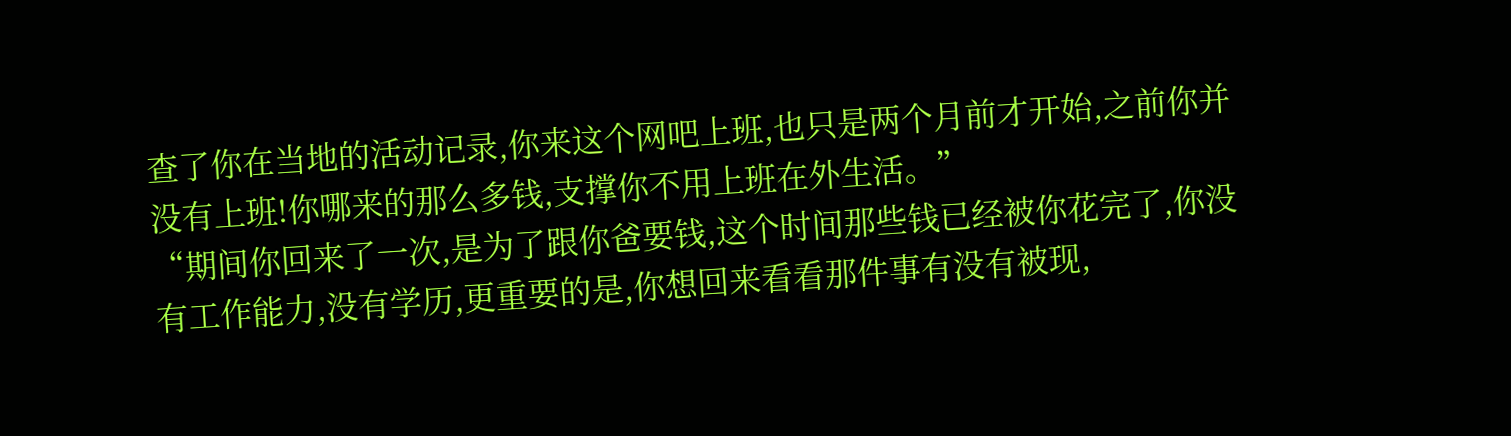查了你在当地的活动记录,你来这个网吧上班,也只是两个月前才开始,之前你并没有上班!你哪来的那么多钱,支撑你不用上班在外生活。”
“期间你回来了一次,是为了跟你爸要钱,这个时间那些钱已经被你花完了,你没有工作能力,没有学历,更重要的是,你想回来看看那件事有没有被现,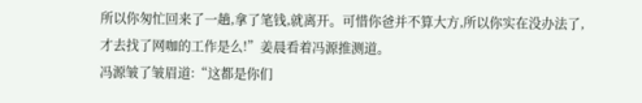所以你匆忙回来了一趟,拿了笔钱,就离开。可惜你爸并不算大方,所以你实在没办法了,才去找了网咖的工作是么!”姜晨看着冯源推测道。
冯源皱了皱眉道:“这都是你们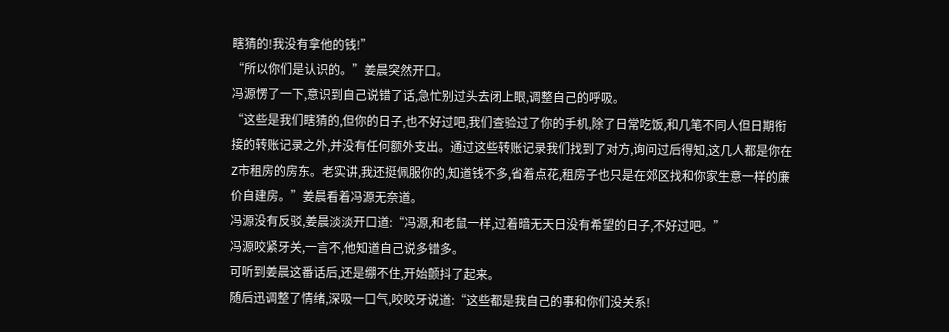瞎猜的!我没有拿他的钱!”
“所以你们是认识的。”姜晨突然开口。
冯源愣了一下,意识到自己说错了话,急忙别过头去闭上眼,调整自己的呼吸。
“这些是我们瞎猜的,但你的日子,也不好过吧,我们查验过了你的手机,除了日常吃饭,和几笔不同人但日期衔接的转账记录之外,并没有任何额外支出。通过这些转账记录我们找到了对方,询问过后得知,这几人都是你在Z市租房的房东。老实讲,我还挺佩服你的,知道钱不多,省着点花,租房子也只是在郊区找和你家生意一样的廉价自建房。”姜晨看着冯源无奈道。
冯源没有反驳,姜晨淡淡开口道:“冯源,和老鼠一样,过着暗无天日没有希望的日子,不好过吧。”
冯源咬紧牙关,一言不,他知道自己说多错多。
可听到姜晨这番话后,还是绷不住,开始颤抖了起来。
随后迅调整了情绪,深吸一口气,咬咬牙说道:“这些都是我自己的事和你们没关系!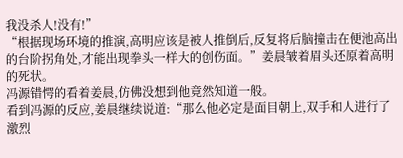我没杀人!没有!”
“根据现场环境的推演,高明应该是被人推倒后,反复将后脑撞击在便池高出的台阶拐角处,才能出现拳头一样大的创伤面。”姜晨皱着眉头还原着高明的死状。
冯源错愕的看着姜晨,仿佛没想到他竟然知道一般。
看到冯源的反应,姜晨继续说道:“那么他必定是面目朝上,双手和人进行了激烈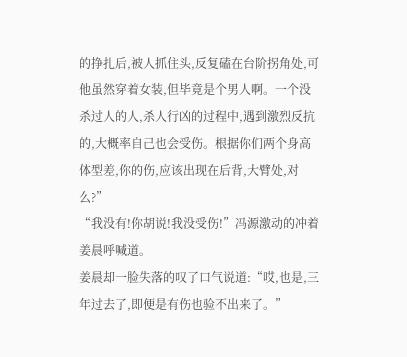的挣扎后,被人抓住头,反复磕在台阶拐角处,可他虽然穿着女装,但毕竟是个男人啊。一个没杀过人的人,杀人行凶的过程中,遇到激烈反抗的,大概率自己也会受伤。根据你们两个身高体型差,你的伤,应该出现在后背,大臂处,对么?”
“我没有!你胡说!我没受伤!”冯源激动的冲着姜晨呼喊道。
姜晨却一脸失落的叹了口气说道:“哎,也是,三年过去了,即便是有伤也验不出来了。”